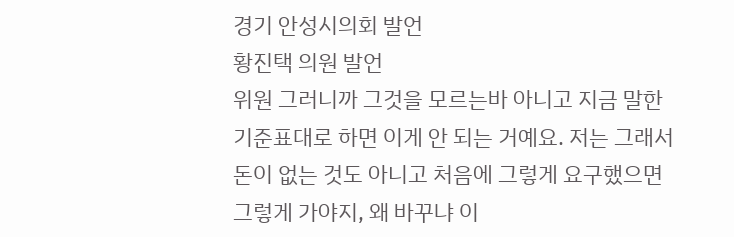경기 안성시의회 발언
황진택 의원 발언
위원 그러니까 그것을 모르는바 아니고 지금 말한 기준표대로 하면 이게 안 되는 거예요. 저는 그래서 돈이 없는 것도 아니고 처음에 그렇게 요구했으면 그렇게 가야지, 왜 바꾸냐 이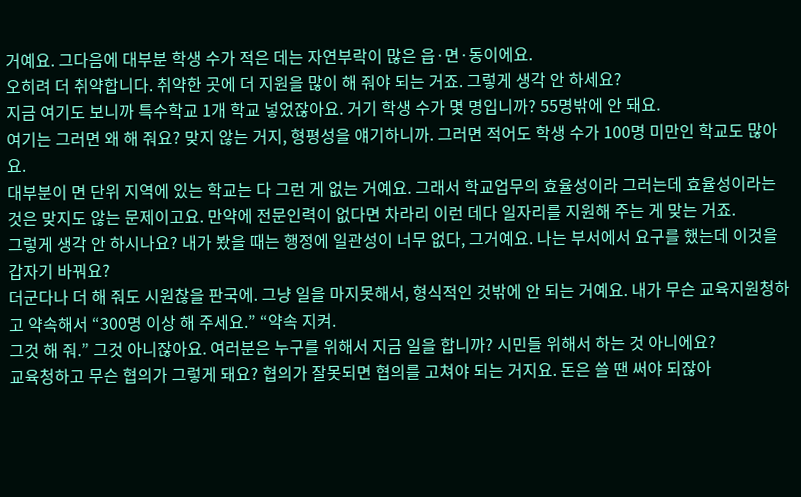거예요. 그다음에 대부분 학생 수가 적은 데는 자연부락이 많은 읍·면·동이에요.
오히려 더 취약합니다. 취약한 곳에 더 지원을 많이 해 줘야 되는 거죠. 그렇게 생각 안 하세요?
지금 여기도 보니까 특수학교 1개 학교 넣었잖아요. 거기 학생 수가 몇 명입니까? 55명밖에 안 돼요.
여기는 그러면 왜 해 줘요? 맞지 않는 거지, 형평성을 얘기하니까. 그러면 적어도 학생 수가 100명 미만인 학교도 많아요.
대부분이 면 단위 지역에 있는 학교는 다 그런 게 없는 거예요. 그래서 학교업무의 효율성이라 그러는데 효율성이라는 것은 맞지도 않는 문제이고요. 만약에 전문인력이 없다면 차라리 이런 데다 일자리를 지원해 주는 게 맞는 거죠.
그렇게 생각 안 하시나요? 내가 봤을 때는 행정에 일관성이 너무 없다, 그거예요. 나는 부서에서 요구를 했는데 이것을 갑자기 바꿔요?
더군다나 더 해 줘도 시원찮을 판국에. 그냥 일을 마지못해서, 형식적인 것밖에 안 되는 거예요. 내가 무슨 교육지원청하고 약속해서 “300명 이상 해 주세요.” “약속 지켜.
그것 해 줘.” 그것 아니잖아요. 여러분은 누구를 위해서 지금 일을 합니까? 시민들 위해서 하는 것 아니에요?
교육청하고 무슨 협의가 그렇게 돼요? 협의가 잘못되면 협의를 고쳐야 되는 거지요. 돈은 쓸 땐 써야 되잖아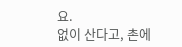요.
없이 산다고, 촌에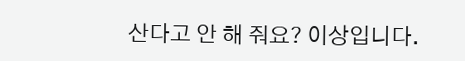산다고 안 해 줘요? 이상입니다.